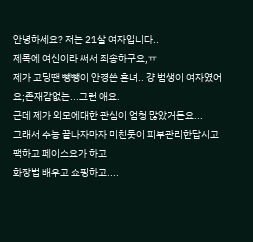안녕하세요? 저는 21살 여자입니다..
제목에 여신이라 써서 죄송하구요,ㅠ
제가 고딩땐 뺑뺑이 안경쓴 흔녀.. 걍 범생이 여자였어요;존재감없는...그런 애요.
근데 제가 외모에대한 관심이 엄청 많았거든요...
그래서 수능 끝나자마자 미친듯이 피부관리한답시고 팩하고 페이스요가 하고
화장법 배우고 쇼핑하고....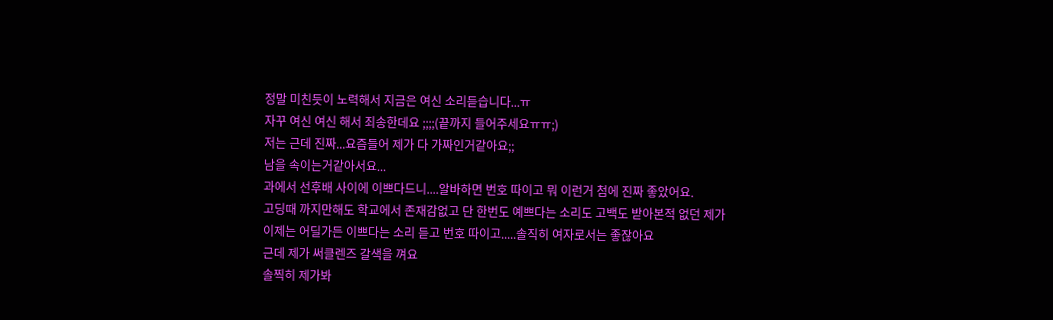정말 미친듯이 노력해서 지금은 여신 소리듣습니다...ㅠ
자꾸 여신 여신 해서 죄송한데요 ;;;;(끝까지 들어주세요ㅠㅠ;)
저는 근데 진짜...요즘들어 제가 다 가짜인거같아요;;
남을 속이는거같아서요...
과에서 선후배 사이에 이쁘다드니....알바하면 번호 따이고 뭐 이런거 첨에 진짜 좋았어요.
고딩때 까지만해도 학교에서 존재감없고 단 한번도 예쁘다는 소리도 고백도 받아본적 없던 제가
이제는 어딜가든 이쁘다는 소리 듣고 번호 따이고.....솔직히 여자로서는 좋잖아요
근데 제가 써클렌즈 갈색을 껴요
솔찍히 제가봐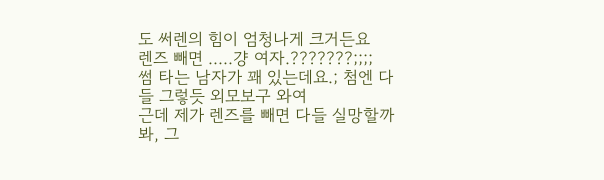도 써렌의 힘이 엄청나게 크거든요
렌즈 빼면 .....걍 여자.???????;;;;
썸 타는 남자가 꽤 있는데요.; 첨엔 다들 그렇듯 외모보구 와여
근데 제가 렌즈를 빼면 다들 실망할까봐, 그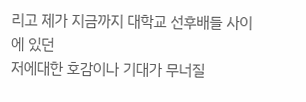리고 제가 지금까지 대학교 선후배들 사이에 있던
저에대한 호감이나 기대가 무너질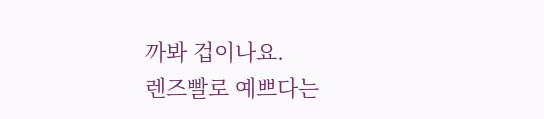까봐 겁이나요.
렌즈빨로 예쁘다는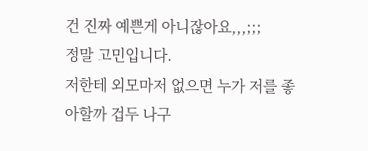건 진짜 예쁜게 아니잖아요,,,;;;
정말 고민입니다.
저한테 외모마저 없으면 누가 저를 좋아할까 겁두 나구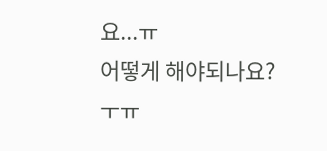요...ㅠ
어떻게 해야되나요?ㅜㅠ